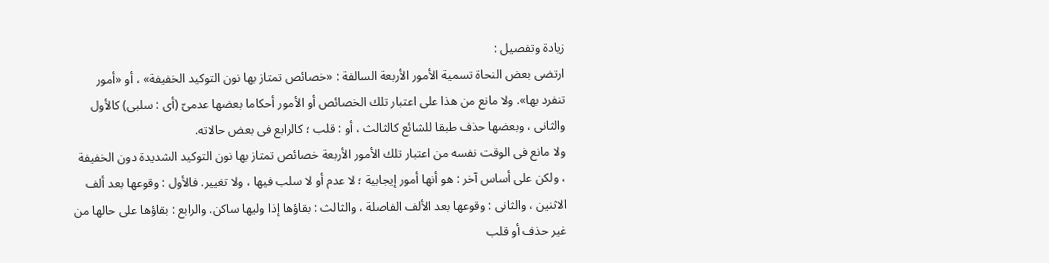زيادة وتفصيل :
ارتضى بعض النحاة تسمية الأمور الأربعة السالفة : «خصائص تمتاز بها نون التوكيد الخفيفة» ، أو «أمور تنفرد بها». ولا مانع من هذا على اعتبار تلك الخصائص أو الأمور أحكاما بعضها عدمىّ (أى : سلبى) كالأول والثانى ، وبعضها حذف طبقا للشائع كالثالث ، أو : قلب ؛ كالرابع فى بعض حالاته.
ولا مانع فى الوقت نفسه من اعتبار تلك الأمور الأربعة خصائص تمتاز بها نون التوكيد الشديدة دون الخفيفة ، ولكن على أساس آخر : هو أنها أمور إيجابية ؛ لا عدم أو لا سلب فيها ، ولا تغيير. فالأول : وقوعها بعد ألف الاثنين ، والثانى : وقوعها بعد الألف الفاصلة ، والثالث : بقاؤها إذا وليها ساكن. والرابع : بقاؤها على حالها من غير حذف أو قلب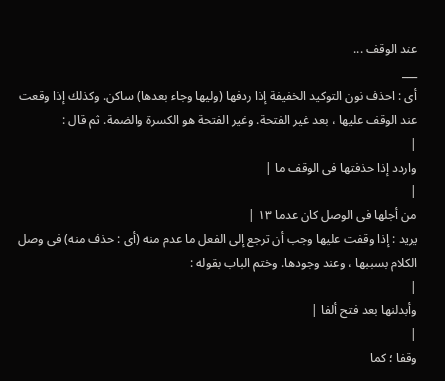عند الوقف ...
___
أى : احذف نون التوكيد الخفيفة إذا ردفها (وليها وجاء بعدها) ساكن. وكذلك إذا وقعت عند الوقف عليها ، بعد غير الفتحة. وغير الفتحة هو الكسرة والضمة. ثم قال :
|
واردد إذا حذفتها فى الوقف ما |
|
من أجلها فى الوصل كان عدما ١٣ |
يريد : إذا وقفت عليها وجب أن ترجع إلى الفعل ما عدم منه (أى : حذف منه) فى وصل الكلام بسببها ، وعند وجودها. وختم الباب بقوله :
|
وأبدلنها بعد فتح ألفا |
|
وقفا ؛ كما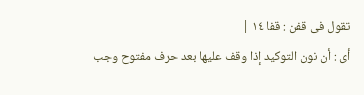تقول فى قفن : قفا ١٤ |
أى : أن نون التوكيد إذا وقف عليها بعد حرف مفتوح وجب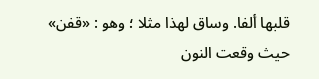قلبها ألفا. وساق لهذا مثلا ؛ وهو : «قفن» حيث وقعت النون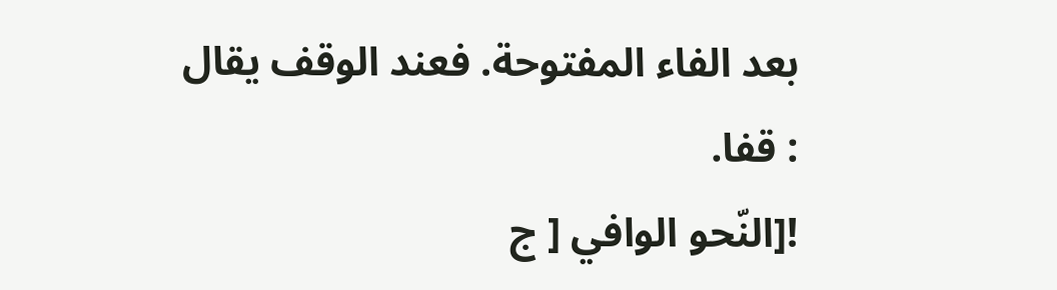بعد الفاء المفتوحة. فعند الوقف يقال : قفا.
![النّحو الوافي [ ج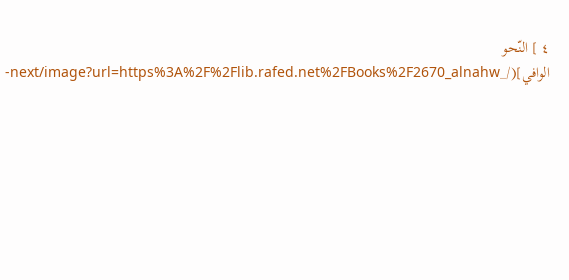٤ ] النّحو الوافي](/_next/image?url=https%3A%2F%2Flib.rafed.net%2FBooks%2F2670_alnahw-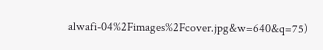alwafi-04%2Fimages%2Fcover.jpg&w=640&q=75)